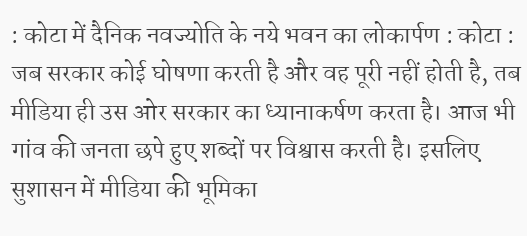: कोटा में दैनिक नवज्योति के नये भवन का लोकार्पण : कोटा : जब सरकार कोई घोषणा करती है और वह पूरी नहीं होती है, तब मीडिया ही उस ओर सरकार का ध्यानाकर्षण करता है। आज भी गांव की जनता छपे हुए शब्दों पर विश्वास करती है। इसलिए सुशासन में मीडिया की भूमिका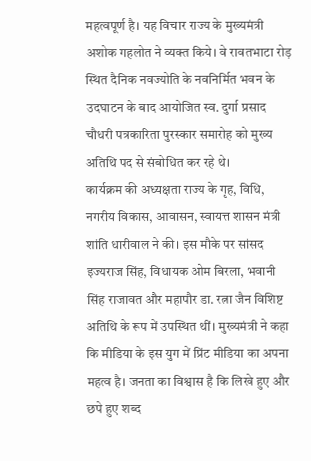महत्वपूर्ण है। यह विचार राज्य के मुख्यमंत्री अशोक गहलोत ने व्यक्त किये। वे रावतभाटा रोड़ स्थित दैनिक नवज्योति के नवनिर्मित भवन के उदघाटन के बाद आयोजित स्व. दुर्गा प्रसाद चौधरी पत्रकारिता पुरस्कार समारोह को मुख्य अतिथि पद से संबोधित कर रहे थे।
कार्यक्रम की अध्यक्षता राज्य के गृह, विधि, नगरीय विकास, आवासन, स्वायत्त शासन मंत्री शांति धारीवाल ने की। इस मौके पर सांसद इज्यराज सिंह, विधायक ओम बिरला, भवानी सिंह राजावत और महापौर डा. रत्ना जैन विशिष्ट अतिथि के रूप में उपस्थित थीं। मुख्यमंत्री ने कहा कि मीडिया के इस युग में प्रिंट मीडिया का अपना महत्व है। जनता का विश्वास है कि लिखे हुए और छपे हुए शब्द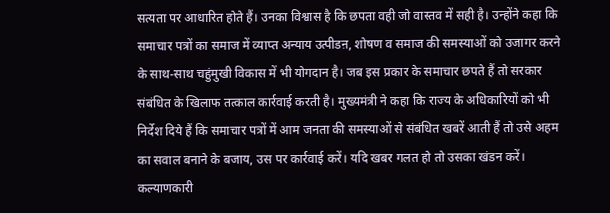सत्यता पर आधारित होते हैं। उनका विश्वास है कि छपता वही जो वास्तव में सही है। उन्होंने कहा कि समाचार पत्रों का समाज में व्याप्त अन्याय उत्पीडऩ, शोषण व समाज की समस्याओं को उजागर करने के साथ-साथ चहुंमुखी विकास में भी योगदान है। जब इस प्रकार के समाचार छपते हैं तो सरकार संबंधित के खिलाफ तत्काल कार्रवाई करती है। मुख्यमंत्री ने कहा कि राज्य के अधिकारियों को भी निर्देश दिये हैं कि समाचार पत्रों में आम जनता की समस्याओं से संबंधित खबरें आती हैं तो उसे अहम का सवाल बनाने के बजाय, उस पर कार्रवाई करें। यदि खबर गलत हो तो उसका खंडन करें। कल्याणकारी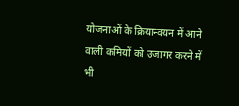योजनाओं के क्रियान्वयन में आने वाली कमियों को उजागर करने में भी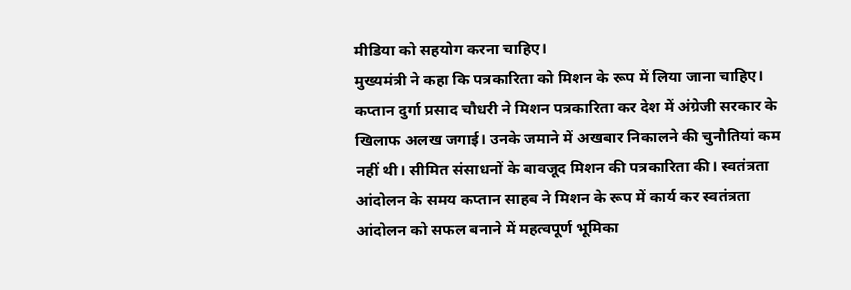मीडिया को सहयोग करना चाहिए।
मुख्यमंत्री ने कहा कि पत्रकारिता को मिशन के रूप में लिया जाना चाहिए। कप्तान दुर्गा प्रसाद चौधरी ने मिशन पत्रकारिता कर देश में अंग्रेजी सरकार के खिलाफ अलख जगाई। उनके जमाने में अखबार निकालने की चुनौतियां कम नहीं थी। सीमित संसाधनों के बावजूद मिशन की पत्रकारिता की। स्वतंत्रता आंदोलन के समय कप्तान साहब ने मिशन के रूप में कार्य कर स्वतंत्रता आंदोलन को सफल बनाने में महत्वपूर्ण भूमिका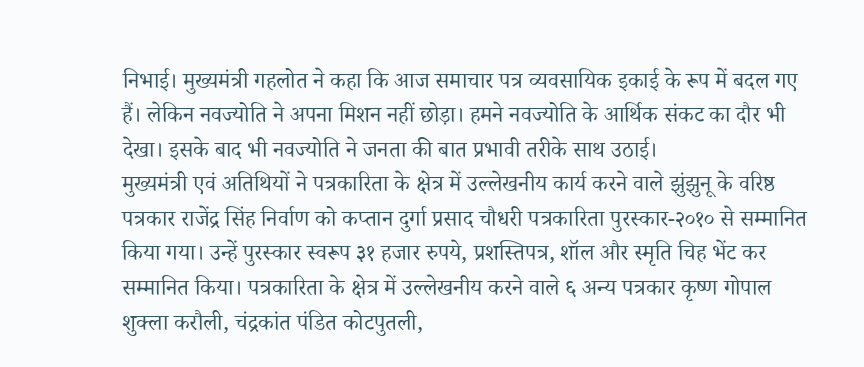निभाई। मुख्यमंत्री गहलोत ने कहा कि आज समाचार पत्र व्यवसायिक इकाई के रूप में बदल गए हैं। लेकिन नवज्योति ने अपना मिशन नहीं छोड़ा। हमने नवज्योति के आर्थिक संकट का दौर भी देखा। इसके बाद भी नवज्योति ने जनता की बात प्रभावी तरीके साथ उठाई।
मुख्यमंत्री एवं अतिथियों ने पत्रकारिता के क्षेत्र में उल्लेखनीय कार्य करने वाले झुंझुनू के वरिष्ठ पत्रकार राजेंद्र सिंह निर्वाण को कप्तान दुर्गा प्रसाद चौधरी पत्रकारिता पुरस्कार-२०१० से सम्मानित किया गया। उन्हें पुरस्कार स्वरूप ३१ हजार रुपये, प्रशस्तिपत्र, शॉल और स्मृति चिह भेंट कर सम्मानित किया। पत्रकारिता के क्षेत्र में उल्लेखनीय करने वाले ६ अन्य पत्रकार कृष्ण गोपाल शुक्ला करौली, चंद्रकांत पंडित कोटपुतली,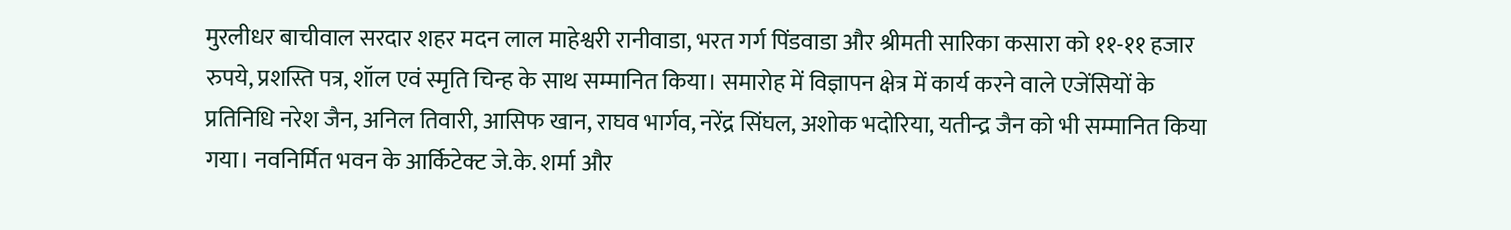मुरलीधर बाचीवाल सरदार शहर मदन लाल माहेश्वरी रानीवाडा, भरत गर्ग पिंडवाडा और श्रीमती सारिका कसारा को ११-११ हजार रुपये, प्रशस्ति पत्र, शॉल एवं स्मृति चिन्ह के साथ सम्मानित किया। समारोह में विज्ञापन क्षेत्र में कार्य करने वाले एजेंसियों के प्रतिनिधि नरेश जैन, अनिल तिवारी, आसिफ खान, राघव भार्गव, नरेंद्र सिंघल, अशोक भदोरिया, यतीन्द्र जैन को भी सम्मानित किया गया। नवनिर्मित भवन के आर्किटेक्ट जे.के. शर्मा और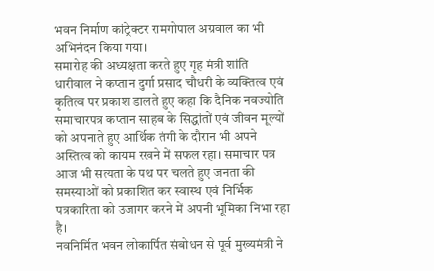भवन निर्माण कांट्रेक्टर रामगोपाल अग्रवाल का भी अभिनंदन किया गया।
समारोह की अध्यक्षता करते हुए गृह मंत्री शांति धारीवाल ने कप्तान दुर्गा प्रसाद चौधरी के व्यक्तित्व एवं कृतित्व पर प्रकाश डालते हुए कहा कि दैनिक नवज्योति समाचारपत्र कप्तान साहब के सिद्धांतों एवं जीवन मूल्यों को अपनाते हुए आर्थिक तंगी के दौरान भी अपने अस्तित्व को कायम रखने में सफल रहा। समाचार पत्र आज भी सत्यता के पथ पर चलते हुए जनता की समस्याओं को प्रकाशित कर स्वास्थ एवं निर्भिक पत्रकारिता को उजागर करने में अपनी भूमिका निभा रहा है।
नवनिर्मित भवन लोकार्पित संबोधन से पूर्व मुख्यमंत्री ने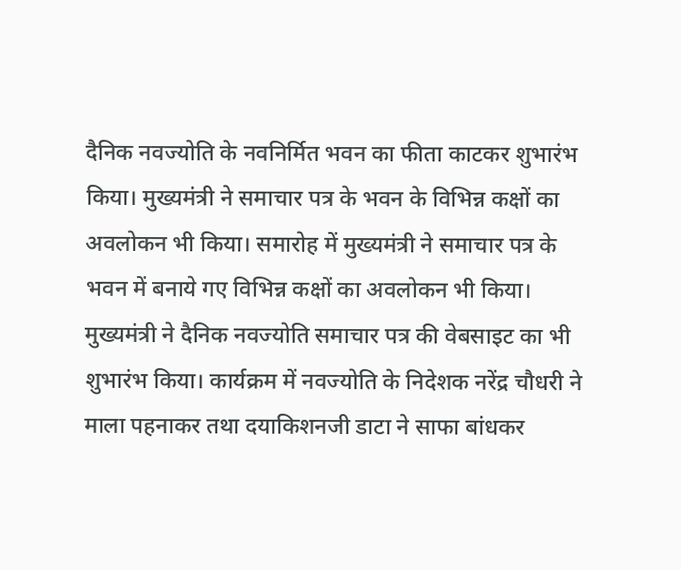दैनिक नवज्योति के नवनिर्मित भवन का फीता काटकर शुभारंभ किया। मुख्यमंत्री ने समाचार पत्र के भवन के विभिन्न कक्षों का अवलोकन भी किया। समारोह में मुख्यमंत्री ने समाचार पत्र के भवन में बनाये गए विभिन्न कक्षों का अवलोकन भी किया। मुख्यमंत्री ने दैनिक नवज्योति समाचार पत्र की वेबसाइट का भी शुभारंभ किया। कार्यक्रम में नवज्योति के निदेशक नरेंद्र चौधरी ने माला पहनाकर तथा दयाकिशनजी डाटा ने साफा बांधकर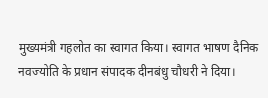मुख्यमंत्री गहलोत का स्वागत किया। स्वागत भाषण दैनिक नवज्योति के प्रधान संपादक दीनबंधु चौधरी ने दिया।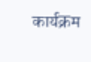कार्यक्रम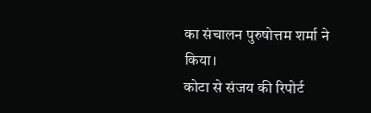का संचालन पुरुषोत्तम शर्मा ने किया।
कोटा से संजय की रिपोर्ट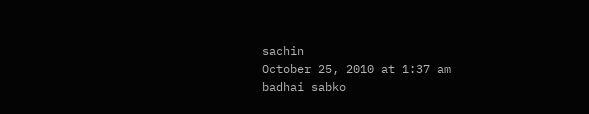sachin
October 25, 2010 at 1:37 am
badhai sabko